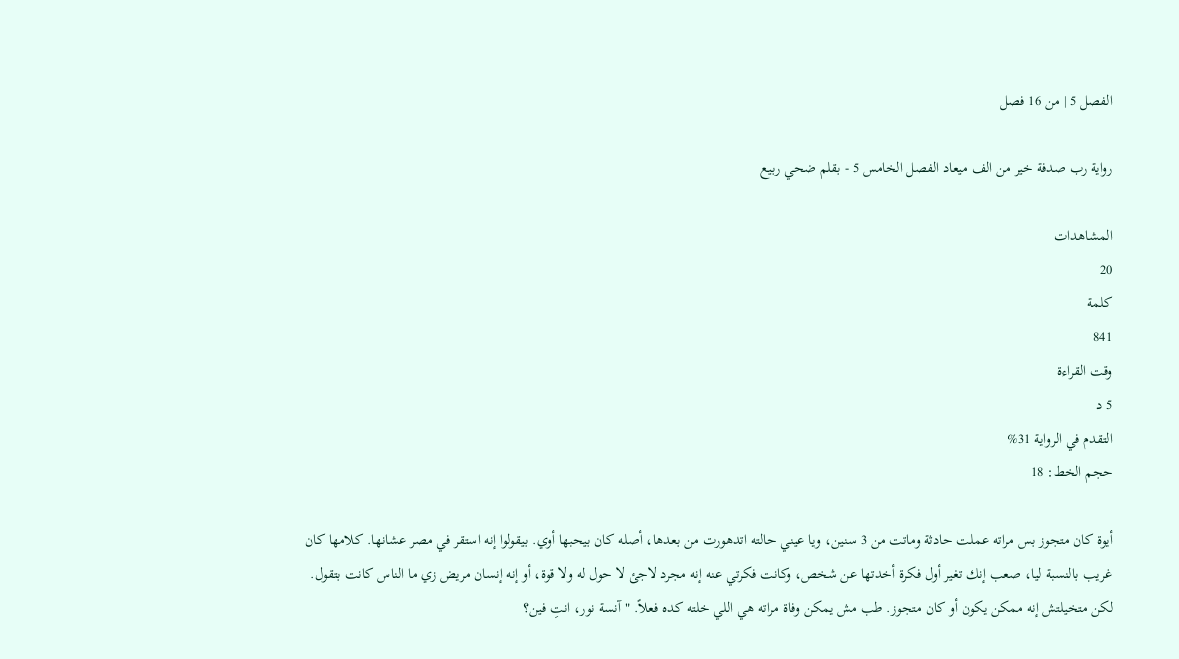الفصل 5 | من 16 فصل

رواية رب صدفة خير من الف ميعاد الفصل الخامس 5 - بقلم ضحي ربيع

المشاهدات
20
كلمة
841
وقت القراءة
5 د
التقدم في الرواية 31%
حجم الخط: 18

أيوة كان متجوز بس مراته عملت حادثة وماتت من 3 سنين، ويا عيني حالته اتدهورت من بعدها، أصله كان بيحبها أوي. بيقولوا إنه استقر في مصر عشانها. كلامها كان غريب بالنسبة ليا، صعب إنك تغير أول فكرة أخدتها عن شخص، وكانت فكرتي عنه إنه مجرد لاجئ لا حول له ولا قوة، أو إنه إنسان مريض زي ما الناس كانت بتقول. لكن متخيلتش إنه ممكن يكون أو كان متجوز. طب مش يمكن وفاة مراته هي اللي خلته كده فعلاً. "آنسة نور، انتِ فين؟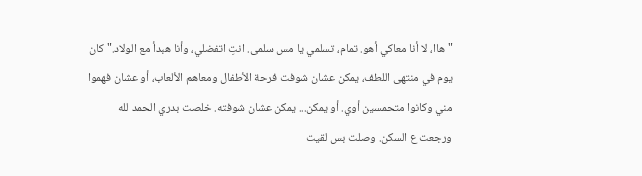"هاا، لا أنا معاكي أهو. تمام، تسلمي يا مس سلمى. انتِ اتفضلي، وأنا هبدأ مع الولاد." كان يوم في منتهى اللطف، يمكن عشان شوفت فرحة الأطفال ومعاهم الألعاب، أو عشان فهموا مني وكانوا متحمسين أوي. أو يمكن... يمكن عشان شوفته. خلصت بدري الحمد لله ورجعت ع السكن. وصلت بس لقيت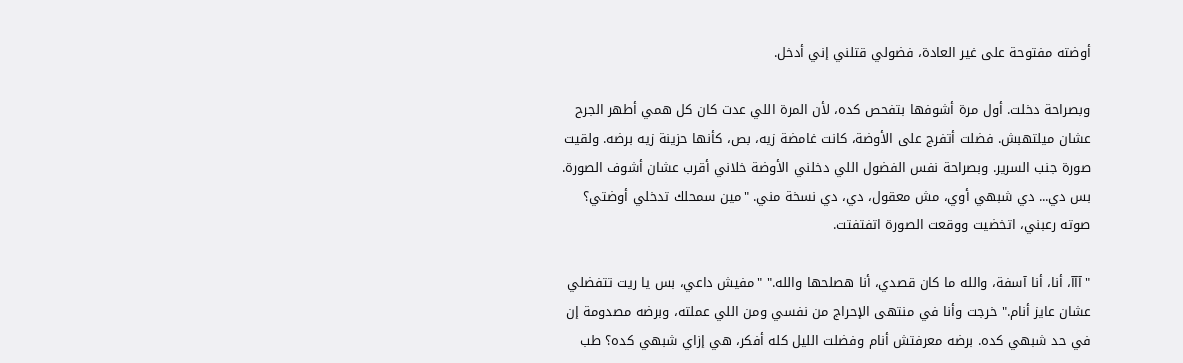أوضته مفتوحة على غير العادة، فضولي قتلني إني أدخل.

وبصراحة دخلت. أول مرة أشوفها بتفحص كده، لأن المرة اللي عدت كان كل همي أطهر الجرح عشان ميلتهبش. فضلت أتفرج على الأوضة، كانت غامضة زيه، بص، كأنها حزينة زيه برضه. ولقيت صورة جنب السرير. وبصراحة نفس الفضول اللي دخلني الأوضة خلاني أقرب عشان أشوف الصورة. بس دي... دي شبهي أوي، مش معقول، دي، دي نسخة مني. "مين سمحلك تدخلي أوضتي؟ صوته رعبني، اتخضيت ووقعت الصورة اتفتفتت.

"آآآ، أنا، أنا آسفة، والله ما كان قصدي، أنا هصلحها والله." "مفيش داعي، بس يا ريت تتفضلي عشان عايز أنام." خرجت وأنا في منتهى الإحراج من نفسي ومن اللي عملته، وبرضه مصدومة إن في حد شبهي كده. برضه معرفتش أنام وفضلت الليل كله أفكر، هي إزاي شبهي كده؟ طب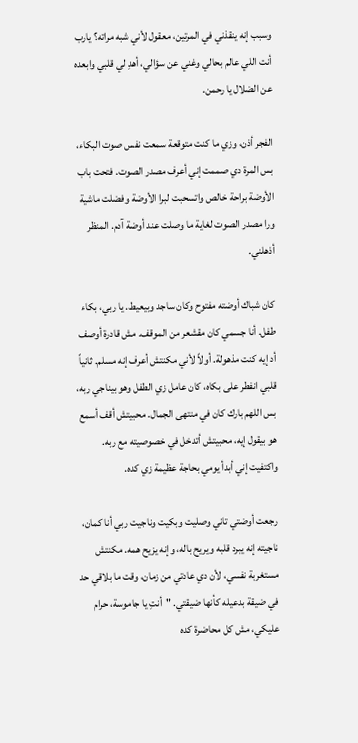وسبب إنه ينقذني في المرتين، معقول لأني شبه مراته؟ يارب أنت اللي عالم بحالي وغني عن سؤالي، أهدِ لي قلبي وابعده عن الضلال يا رحمن.

الفجر أذن، وزي ما كنت متوقعة سمعت نفس صوت البكاء، بس المرة دي صممت إني أعرف مصدر الصوت. فتحت باب الأوضة براحة خالص واتسحبت لبرا الأوضة وفضلت ماشية ورا مصدر الصوت لغاية ما وصلت عند أوضة آدم. المنظر أذهلني.

كان شباك أوضته مفتوح وكان ساجد وبيعيط. يا ربي، بكاء طفل. أنا جسمي كان مقشعر من الموقف. مش قادرة أوصف أد إيه كنت مذهولة. أولاً لأني مكنتش أعرف إنه مسلم. ثانياً قلبي انفطر على بكاه، كان عامل زي الطفل وهو بيناجي ربه، بس اللهم بارك كان في منتهى الجمال. محبيتش أقف أسمع هو بيقول إيه، محبيتش أتدخل في خصوصيته مع ربه. واكتفيت إني أبدأ يومي بحاجة عظيمة زي كده.

رجعت أوضتي تاني وصليت وبكيت وناجيت ربي أنا كمان، ناجيته إنه يبرد قلبه ويريح باله، وإنه يزيح همه. مكنتش مستغربة نفسي، لأن دي عادتي من زمان، وقت ما بلاقي حد في ضيقة بدعيله كأنها ضيقتي. "أنتِ يا جاموسة، حرام عليكي، مش كل محاضرة كده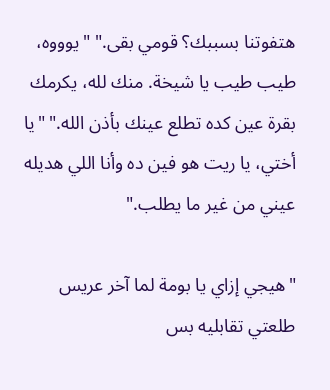هتفوتنا بسببك؟ قومي بقى." "يوووه، طيب طيب يا شيخة. منك لله، يكرمك بقرة عين كده تطلع عينك بأذن الله." "يا أختي، يا ريت هو فين ده وأنا اللي هديله عيني من غير ما يطلب."

"هيجي إزاي يا بومة لما آخر عريس طلعتي تقابليه بس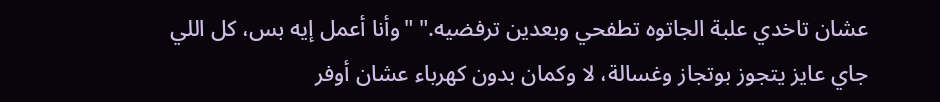عشان تاخدي علبة الجاتوه تطفحي وبعدين ترفضيه." "وأنا أعمل إيه بس، كل اللي جاي عايز يتجوز بوتجاز وغسالة، لا وكمان بدون كهرباء عشان أوفر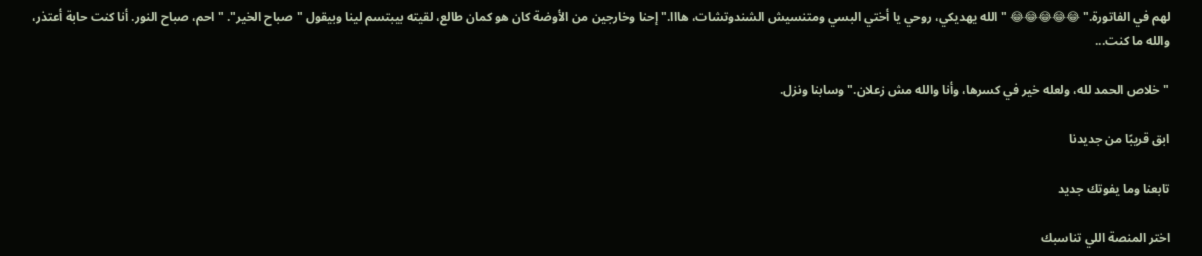لهم في الفاتورة." 😂😂😂😂😂 "الله يهديكي، روحي يا أختي البسي ومتنسيش الشندوتشات، هااا." إحنا وخارجين من الأوضة كان هو كمان طالع، لقيته بيبتسم لينا وبيقول "صباح الخير". "احم، صباح النور. أنا كنت حابة أعتذر، والله ما كنت...

"خلاص الحمد لله، ولعله خير في كسرها، وأنا والله مش زعلان." وسابنا ونزل.

ابق قريبًا من جديدنا

تابعنا وما يفوتك جديد

اختر المنصة اللي تناسبك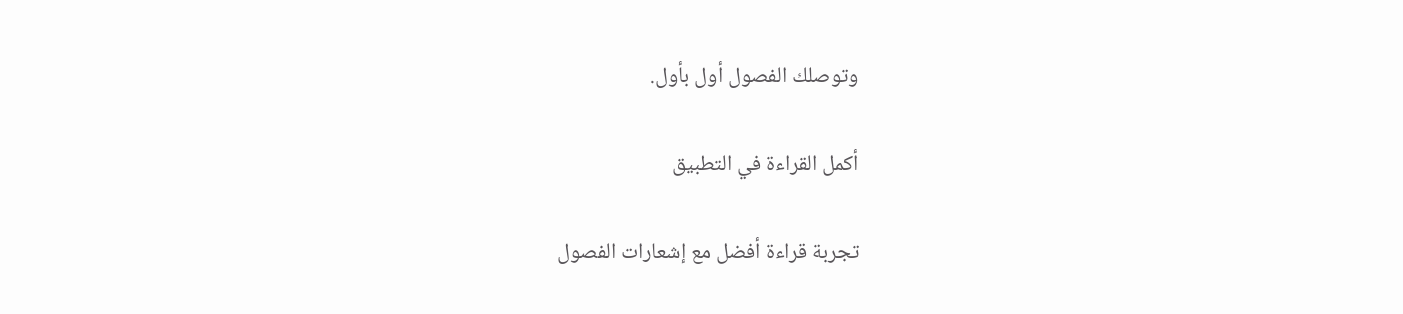وتوصلك الفصول أول بأول.

أكمل القراءة في التطبيق

تجربة قراءة أفضل مع إشعارات الفصول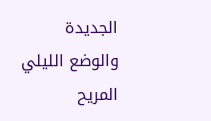الجديدة والوضع الليلي المريح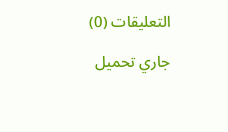التعليقات (0)

جاري تحميل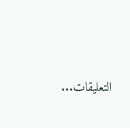التعليقات...